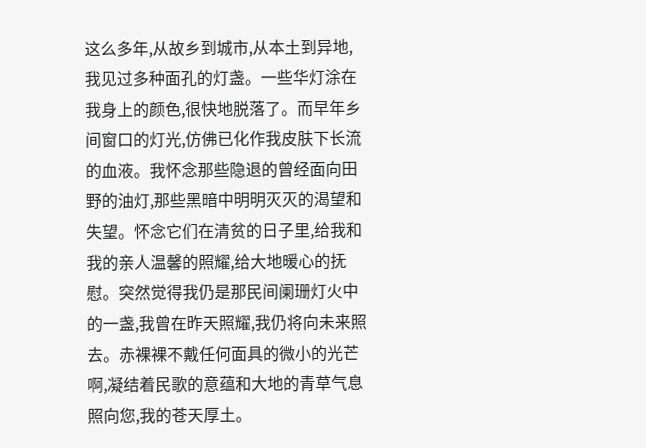这么多年,从故乡到城市,从本土到异地,我见过多种面孔的灯盏。一些华灯涂在我身上的颜色,很快地脱落了。而早年乡间窗口的灯光,仿佛已化作我皮肤下长流的血液。我怀念那些隐退的曾经面向田野的油灯,那些黑暗中明明灭灭的渴望和失望。怀念它们在清贫的日子里,给我和我的亲人温馨的照耀,给大地暖心的抚慰。突然觉得我仍是那民间阑珊灯火中的一盏,我曾在昨天照耀,我仍将向未来照去。赤裸裸不戴任何面具的微小的光芒啊,凝结着民歌的意蕴和大地的青草气息 照向您,我的苍天厚土。